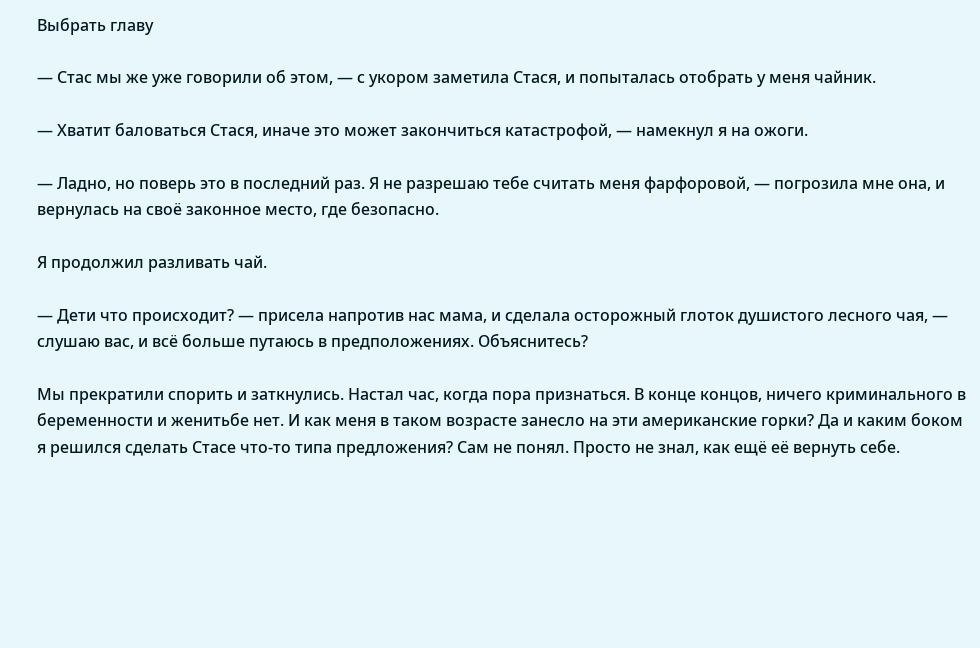Выбрать главу

— Стас мы же уже говорили об этом, — с укором заметила Стася, и попыталась отобрать у меня чайник.

— Хватит баловаться Стася, иначе это может закончиться катастрофой, — намекнул я на ожоги.

— Ладно, но поверь это в последний раз. Я не разрешаю тебе считать меня фарфоровой, — погрозила мне она, и вернулась на своё законное место, где безопасно.

Я продолжил разливать чай.

— Дети что происходит? — присела напротив нас мама, и сделала осторожный глоток душистого лесного чая, — слушаю вас, и всё больше путаюсь в предположениях. Объяснитесь?

Мы прекратили спорить и заткнулись. Настал час, когда пора признаться. В конце концов, ничего криминального в беременности и женитьбе нет. И как меня в таком возрасте занесло на эти американские горки? Да и каким боком я решился сделать Стасе что-то типа предложения? Сам не понял. Просто не знал, как ещё её вернуть себе.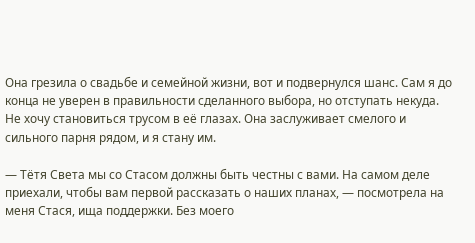Она грезила о свадьбе и семейной жизни, вот и подвернулся шанс. Сам я до конца не уверен в правильности сделанного выбора, но отступать некуда. Не хочу становиться трусом в её глазах. Она заслуживает смелого и сильного парня рядом, и я стану им.

— Тётя Света мы со Стасом должны быть честны с вами. На самом деле приехали, чтобы вам первой рассказать о наших планах, — посмотрела на меня Стася, ища поддержки. Без моего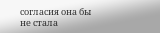согласия она бы не стала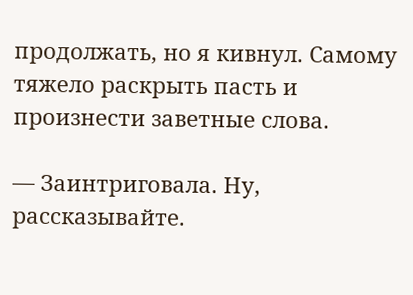продолжать, но я кивнул. Самому тяжело раскрыть пасть и произнести заветные слова.

— Заинтриговала. Ну, рассказывайте.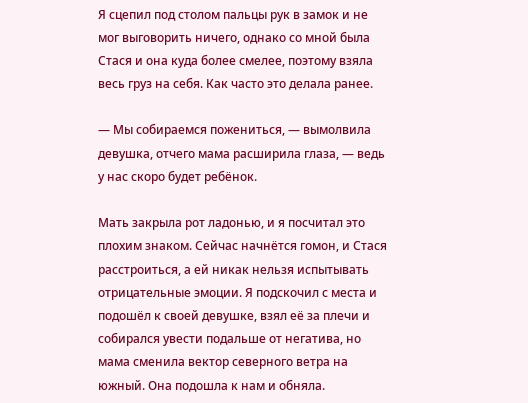Я сцепил под столом пальцы рук в замок и не мог выговорить ничего, однако со мной была Стася и она куда более смелее, поэтому взяла весь груз на себя. Как часто это делала ранее.

— Мы собираемся пожениться, — вымолвила девушка, отчего мама расширила глаза, — ведь у нас скоро будет ребёнок.

Мать закрыла рот ладонью, и я посчитал это плохим знаком. Сейчас начнётся гомон, и Стася расстроиться, а ей никак нельзя испытывать отрицательные эмоции. Я подскочил с места и подошёл к своей девушке, взял её за плечи и собирался увести подальше от негатива, но мама сменила вектор северного ветра на южный. Она подошла к нам и обняла.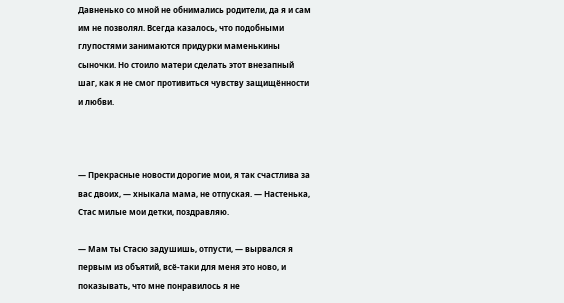Давненько со мной не обнимались родители, да я и сам им не позволял. Всегда казалось, что подобными глупостями занимаются придурки маменькины сыночки. Но стоило матери сделать этот внезапный шаг, как я не смог противиться чувству защищённости и любви.



— Прекрасные новости дорогие мои, я так счастлива за вас двоих, — хныкала мама, не отпуская. — Настенька, Стас милые мои детки, поздравляю.

— Мам ты Стасю задушишь, отпусти, — вырвался я первым из объятий, всё-таки для меня это ново, и показывать, что мне понравилось я не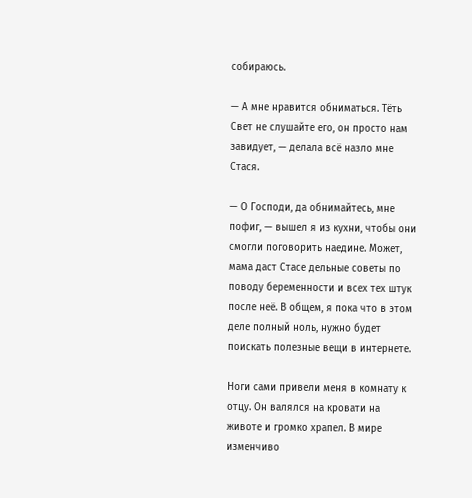собираюсь.

— А мне нравится обниматься. Тёть Свет не слушайте его, он просто нам завидует, — делала всё назло мне Стася.

— О Господи, да обнимайтесь, мне пофиг, — вышел я из кухни, чтобы они смогли поговорить наедине. Может, мама даст Стасе дельные советы по поводу беременности и всех тех штук после неё. В общем, я пока что в этом деле полный ноль, нужно будет поискать полезные вещи в интернете.

Ноги сами привели меня в комнату к отцу. Он валялся на кровати на животе и громко храпел. В мире изменчиво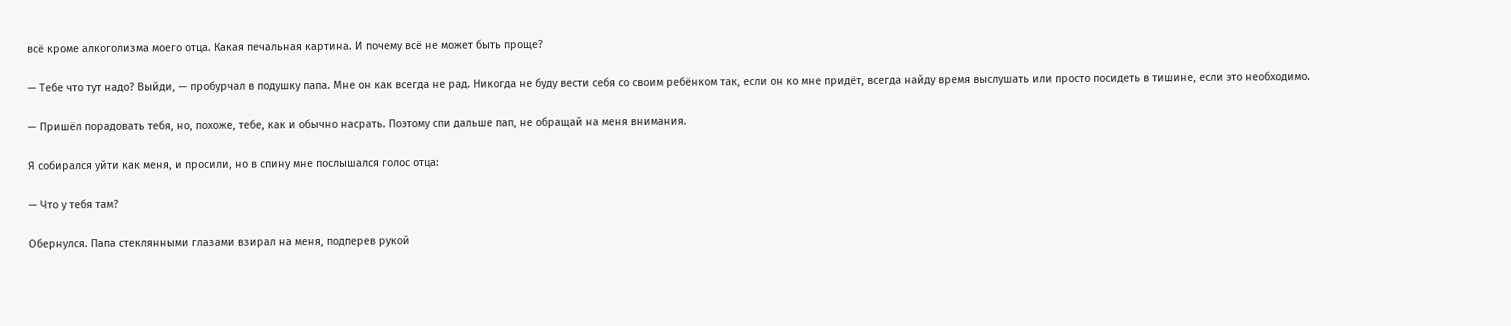всё кроме алкоголизма моего отца. Какая печальная картина. И почему всё не может быть проще?

— Тебе что тут надо? Выйди, — пробурчал в подушку папа. Мне он как всегда не рад. Никогда не буду вести себя со своим ребёнком так, если он ко мне придёт, всегда найду время выслушать или просто посидеть в тишине, если это необходимо.

— Пришёл порадовать тебя, но, похоже, тебе, как и обычно насрать. Поэтому спи дальше пап, не обращай на меня внимания.

Я собирался уйти как меня, и просили, но в спину мне послышался голос отца:

— Что у тебя там?

Обернулся. Папа стеклянными глазами взирал на меня, подперев рукой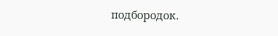подбородок.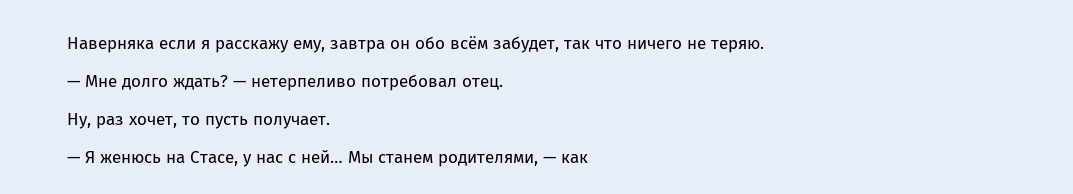Наверняка если я расскажу ему, завтра он обо всём забудет, так что ничего не теряю.

— Мне долго ждать? — нетерпеливо потребовал отец.

Ну, раз хочет, то пусть получает.

— Я женюсь на Стасе, у нас с ней… Мы станем родителями, — как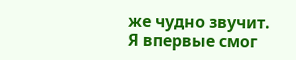же чудно звучит. Я впервые смог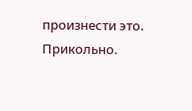произнести это. Прикольно.